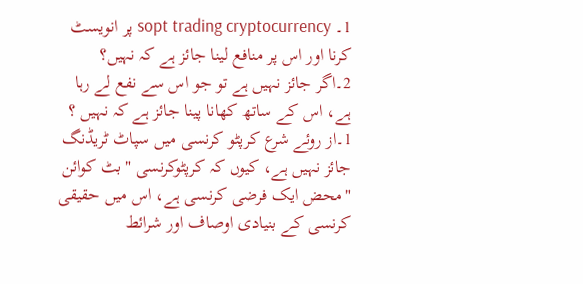1۔ sopt trading cryptocurrency پر انویسٹ کرنا اور اس پر منافع لینا جائز ہے کہ نہیں؟
2۔اگر جائز نہیں ہے تو جو اس سے نفع لے رہا ہے، اس کے ساتھ کھانا پینا جائز ہے کہ نہیں ؟
1۔از روئے شرع کرپٹو کرنسی میں سپاٹ ٹریڈنگ جائز نہیں ہے، کیوں کہ کرپٹوکرنسی "بٹ کوائن "محض ایک فرضی کرنسی ہے، اس میں حقیقی کرنسی کے بنیادی اوصاف اور شرائط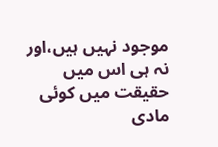موجود نہیں ہیں،اور نہ ہی اس میں حقیقت میں کوئی مادی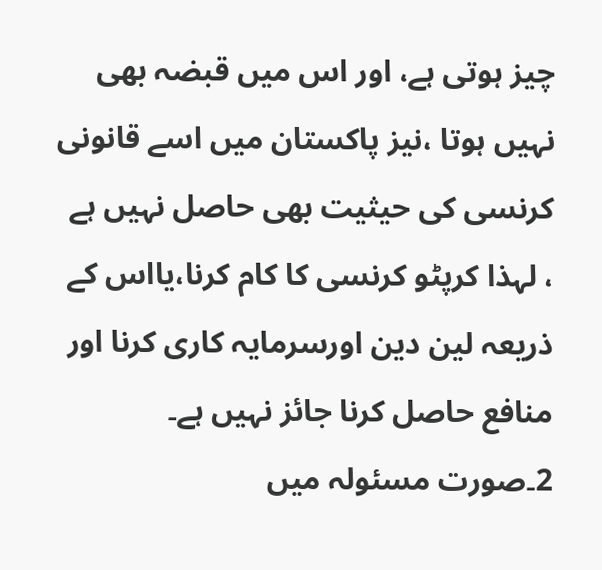چیز ہوتی ہے، اور اس میں قبضہ بھی نہیں ہوتا ،نیز پاکستان میں اسے قانونی کرنسی کی حیثیت بھی حاصل نہیں ہے ، لہذا کرپٹو کرنسی کا کام کرنا،یااس کے ذریعہ لین دین اورسرمایہ کاری کرنا اور منافع حاصل کرنا جائز نہیں ہے۔
2۔صورت مسئولہ میں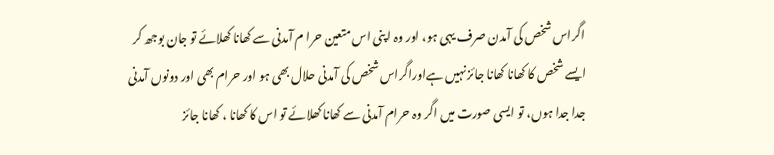اگراس شخص کی آمدن صرف یہی ہو، اور وہ ا پنی اس متعین حرا م آمدنی سے کھانا کھلائے تو جان بوجھ کر ایسے شخص کا کھانا کھانا جائز نہیں ہےاوراگراس شخص کی آمدنی حلال بھی ہو اور حرام بھی اور دونوں آمدنی جدا جدا ہوں، تو ایسی صورت میں اگر وہ حرام آمدنی سے کھانا کھلائے تو اس کا کھانا ، کھانا جائز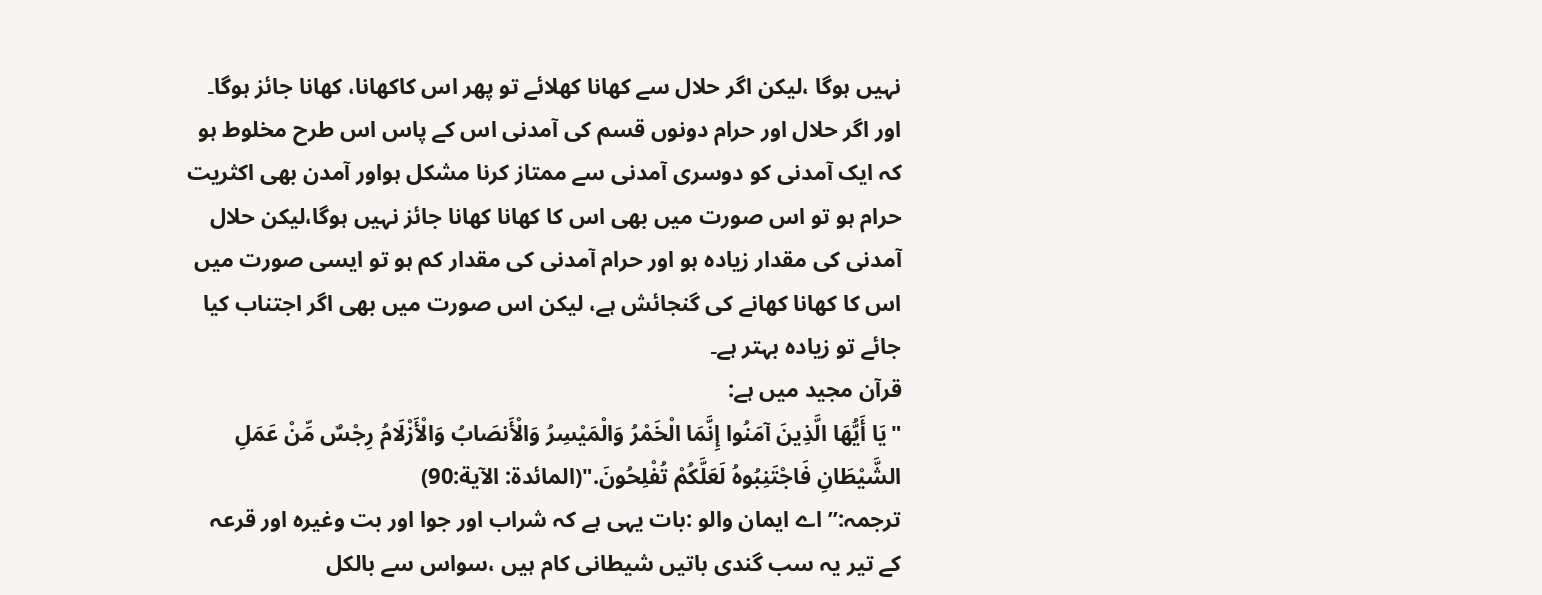نہیں ہوگا ،لیکن اگر حلال سے کھانا کھلائے تو پھر اس کاکھانا، کھانا جائز ہوگا۔ اور اگر حلال اور حرام دونوں قسم کی آمدنی اس کے پاس اس طرح مخلوط ہو کہ ایک آمدنی کو دوسری آمدنی سے ممتاز کرنا مشکل ہواور آمدن بھی اکثریت حرام ہو تو اس صورت میں بھی اس کا کھانا کھانا جائز نہیں ہوگا،لیکن حلال آمدنی کی مقدار زیادہ ہو اور حرام آمدنی کی مقدار کم ہو تو ایسی صورت میں اس کا کھانا کھانے کی گنجائش ہے، لیکن اس صورت میں بھی اگر اجتناب کیا جائے تو زیادہ بہتر ہے۔
قرآن مجید میں ہے:
"يَا أَيُّهَا الَّذِينَ آمَنُوا إِنَّمَا الْخَمْرُ وَالْمَيْسِرُ وَالْأَنصَابُ وَالْأَزْلَامُ رِجْسٌ مِّنْ عَمَلِ الشَّيْطَانِ فَاجْتَنِبُوهُ لَعَلَّكُمْ تُفْلِحُونَ."(المائدة: الآية:90)
ترجمہ:” اے ایمان والو :بات یہی ہے کہ شراب اور جوا اور بت وغیرہ اور قرعہ کے تیر یہ سب گندی باتیں شیطانی کام ہیں ،سواس سے بالکل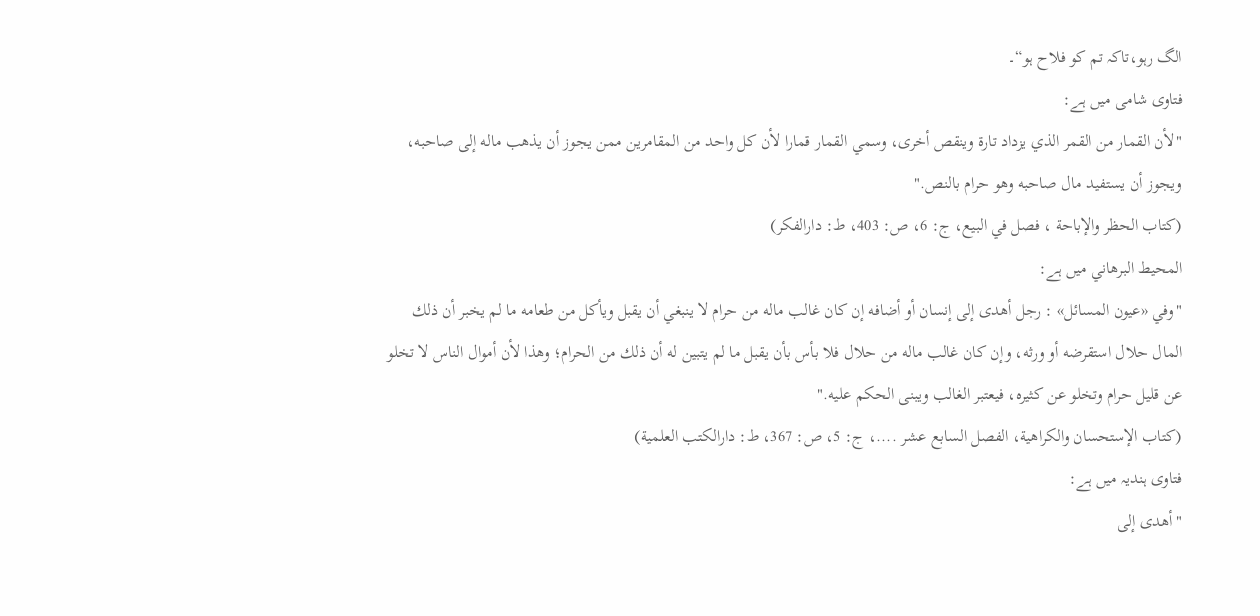الگ رہو،تاکہ تم کو فلاح ہو“۔
فتاوی شامی میں ہے:
"لأن القمار من القمر الذي يزداد تارة وينقص أخرى، وسمي القمار قمارا لأن كل واحد من المقامرين ممن يجوز أن يذهب ماله إلى صاحبه، ويجوز أن يستفيد مال صاحبه وهو حرام بالنص."
(كتاب الحظر والإباحة ، فصل في البيع، ج: 6، ص: 403، ط: دارالفكر)
المحيط البرهاني میں ہے:
"وفي «عيون المسائل» : رجل أهدى إلى إنسان أو أضافه إن كان غالب ماله من حرام لا ينبغي أن يقبل ويأكل من طعامه ما لم يخبر أن ذلك المال حلال استقرضه أو ورثه، وإن كان غالب ماله من حلال فلا بأس بأن يقبل ما لم يتبين له أن ذلك من الحرام؛ وهذا لأن أموال الناس لا تخلو عن قليل حرام وتخلو عن كثيره، فيعتبر الغالب ويبنى الحكم عليه."
(كتاب الإستحسان والكراهية، الفصل السابع عشر ....، ج: 5، ص: 367، ط: دارالکتب العلمیة)
فتاوی ہندیہ میں ہے:
"أهدى إلى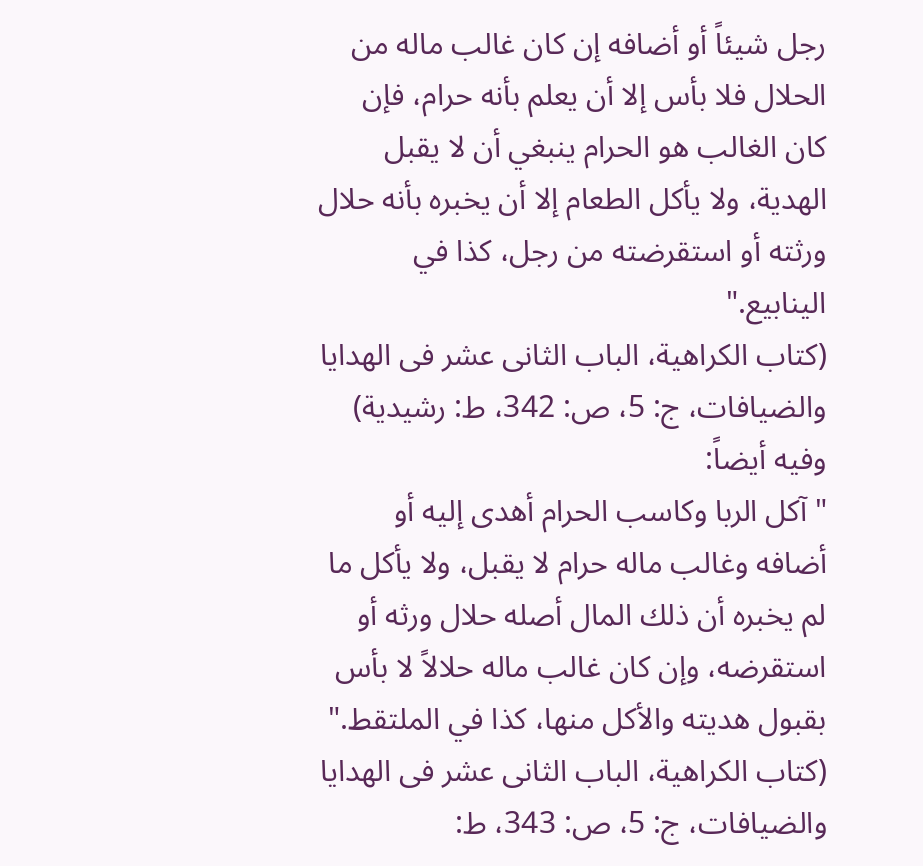رجل شيئاً أو أضافه إن كان غالب ماله من الحلال فلا بأس إلا أن يعلم بأنه حرام، فإن كان الغالب هو الحرام ينبغي أن لا يقبل الهدية، ولا يأكل الطعام إلا أن يخبره بأنه حلال ورثته أو استقرضته من رجل، كذا في الينابيع."
(كتاب الكراهية، الباب الثانی عشر فی الھدایا والضیافات، ج: 5، ص: 342، ط: رشیدیة)
وفیه أیضاً:
"آكل الربا وكاسب الحرام أهدى إليه أو أضافه وغالب ماله حرام لا يقبل، ولا يأكل ما لم يخبره أن ذلك المال أصله حلال ورثه أو استقرضه، وإن كان غالب ماله حلالاً لا بأس بقبول هديته والأكل منها، كذا في الملتقط."
(کتاب الکراهیة، الباب الثانی عشر فی الھدایا والضیافات، ج: 5، ص: 343، ط: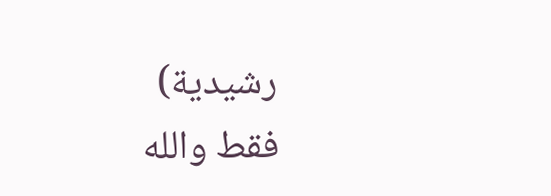رشیدیة)
فقط والله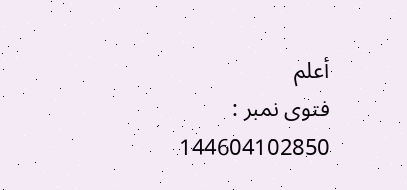أعلم
فتوی نمبر : 144604102850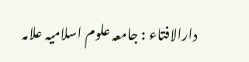دارالافتاء : جامعہ علوم اسلامیہ علامہ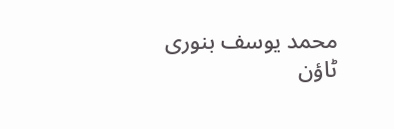محمد یوسف بنوری ٹاؤن